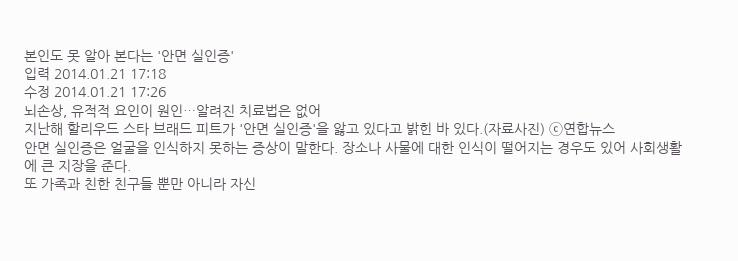본인도 못 알아 본다는 '안면 실인증'
입력 2014.01.21 17:18
수정 2014.01.21 17:26
뇌손상, 유적적 요인이 원인…알려진 치료법은 없어
지난해 할리우드 스타 브래드 피트가 '안면 실인증'을 앓고 있다고 밝힌 바 있다.(자료사진) ⓒ연합뉴스
안면 실인증은 얼굴을 인식하지 못하는 증상이 말한다. 장소나 사물에 대한 인식이 떨어지는 경우도 있어 사회생활에 큰 지장을 준다.
또 가족과 친한 친구들 뿐만 아니라 자신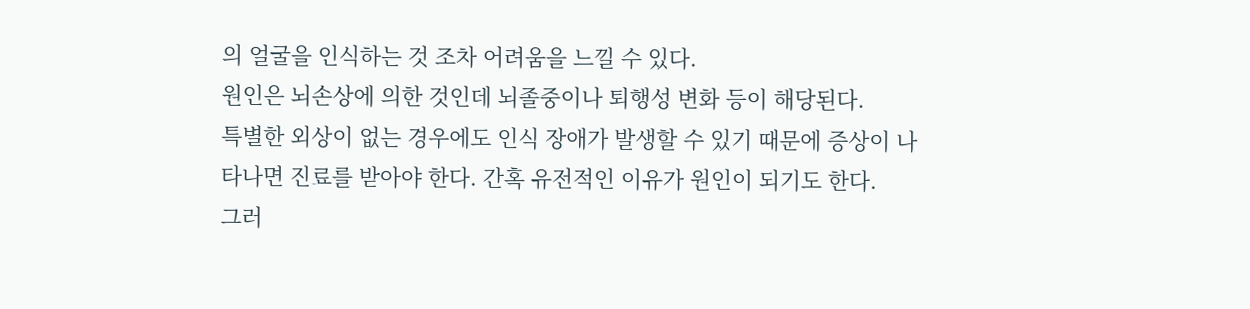의 얼굴을 인식하는 것 조차 어려움을 느낄 수 있다.
원인은 뇌손상에 의한 것인데 뇌졸중이나 퇴행성 변화 등이 해당된다.
특별한 외상이 없는 경우에도 인식 장애가 발생할 수 있기 때문에 증상이 나타나면 진료를 받아야 한다. 간혹 유전적인 이유가 원인이 되기도 한다.
그러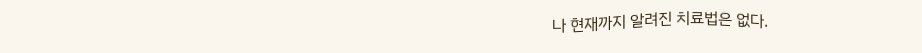나 현재까지 알려진 치료법은 없다.